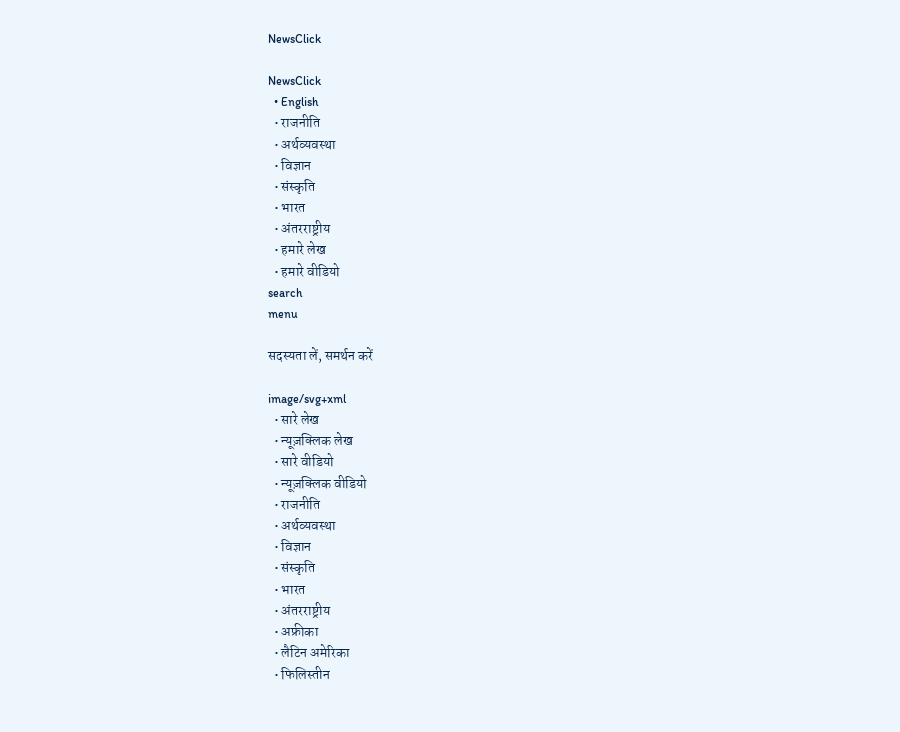NewsClick

NewsClick
  • English
  • राजनीति
  • अर्थव्यवस्था
  • विज्ञान
  • संस्कृति
  • भारत
  • अंतरराष्ट्रीय
  • हमारे लेख
  • हमारे वीडियो
search
menu

सदस्यता लें, समर्थन करें

image/svg+xml
  • सारे लेख
  • न्यूज़क्लिक लेख
  • सारे वीडियो
  • न्यूज़क्लिक वीडियो
  • राजनीति
  • अर्थव्यवस्था
  • विज्ञान
  • संस्कृति
  • भारत
  • अंतरराष्ट्रीय
  • अफ्रीका
  • लैटिन अमेरिका
  • फिलिस्तीन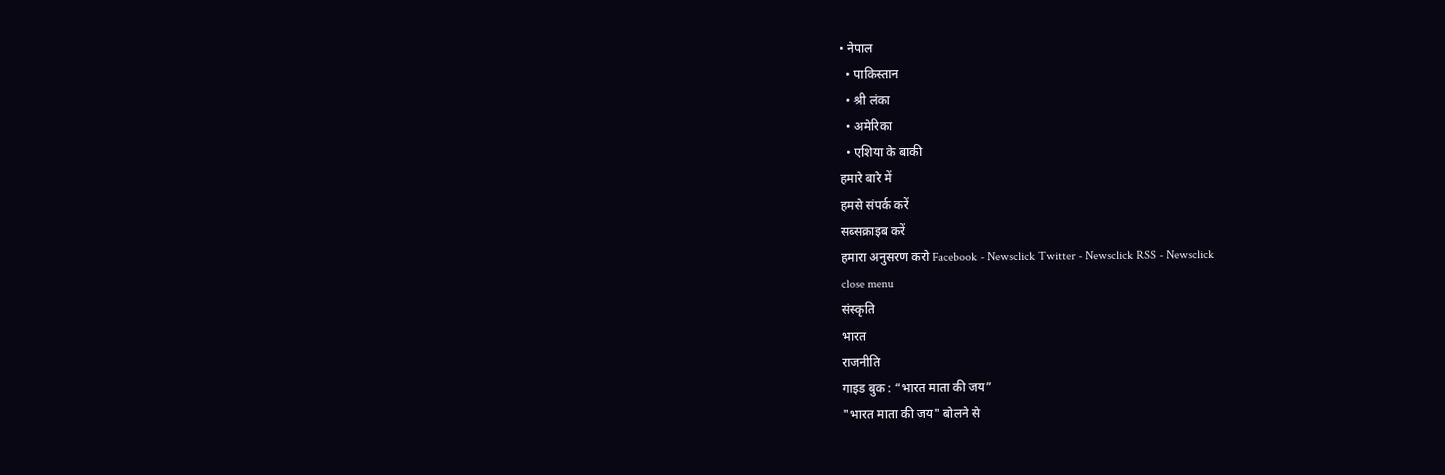• नेपाल
  • पाकिस्तान
  • श्री लंका
  • अमेरिका
  • एशिया के बाकी
हमारे बारे में
हमसे संपर्क करें
सब्सक्राइब करें
हमारा अनुसरण करो Facebook - Newsclick Twitter - Newsclick RSS - Newsclick
close menu
संस्कृति
भारत
राजनीति
गाइड बुक : “भारत माता की जय”
"भारत माता की जय" बोलने से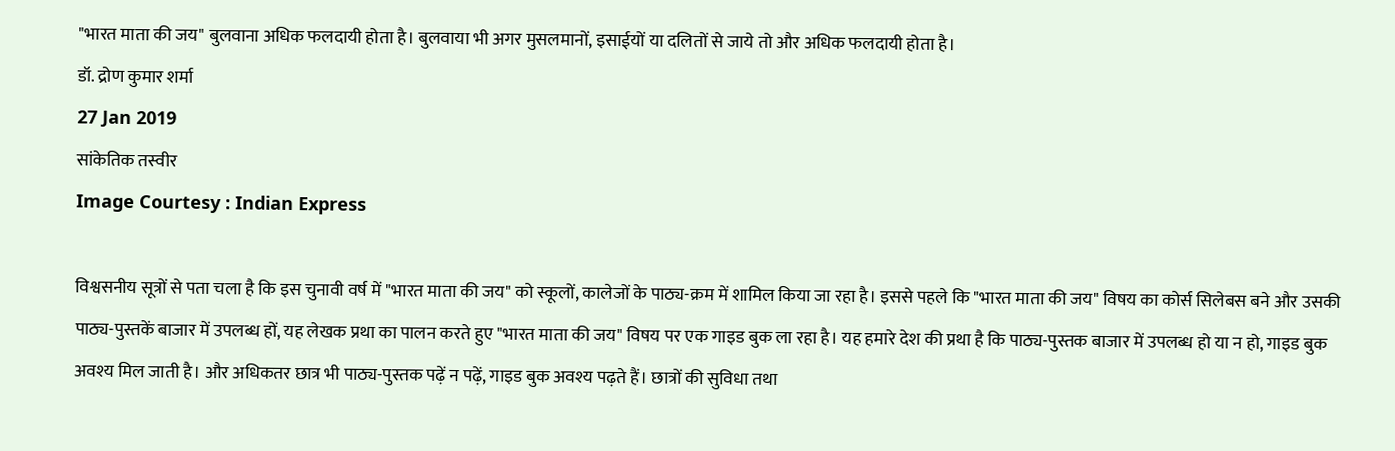"भारत माता की जय" बुलवाना अधिक फलदायी होता है। बुलवाया भी अगर मुसलमानों, इसाईयों या दलितों से जाये तो और अधिक फलदायी होता है।
डॉ. द्रोण कुमार शर्मा
27 Jan 2019
सांकेतिक तस्वीर
Image Courtesy : Indian Express

विश्वसनीय सूत्रों से पता चला है कि इस चुनावी वर्ष में "भारत माता की जय" को स्कूलों, कालेजों के पाठ्य-क्रम में शामिल किया जा रहा है। इससे पहले कि "भारत माता की जय" विषय का कोर्स सिलेबस बने और उसकी पाठ्य-पुस्तकें बाजार में उपलब्ध हों, यह लेखक प्रथा का पालन करते हुए "भारत माता की जय" विषय पर एक गाइड बुक ला रहा है। यह हमारे देश की प्रथा है कि पाठ्य-पुस्तक बाजार में उपलब्ध हो या न हो, गाइड बुक अवश्य मिल जाती है। और अधिकतर छात्र भी पाठ्य-पुस्तक पढ़ें न पढ़ें, गाइड बुक अवश्य पढ़ते हैं। छात्रों की सुविधा तथा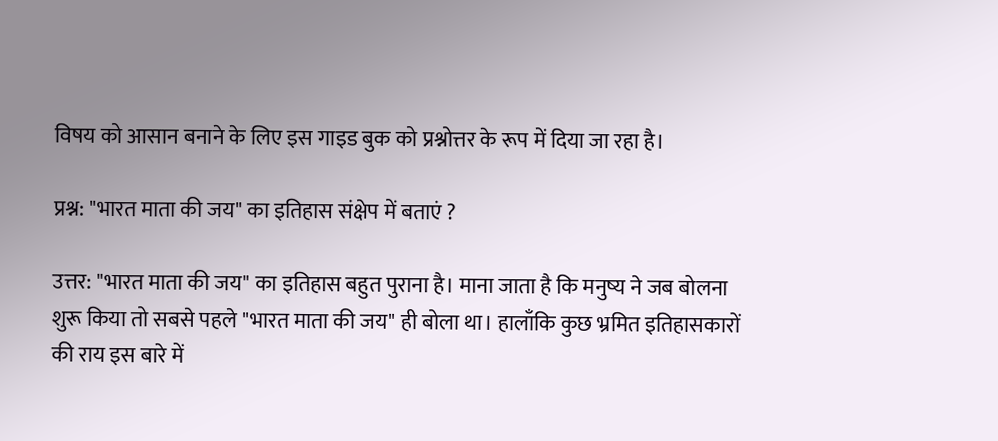विषय को आसान बनाने के लिए इस गाइड बुक को प्रश्नोत्तर के रूप में दिया जा रहा है।

प्रश्न: "भारत माता की जय" का इतिहास संक्षेप में बताएं ?

उत्तर: "भारत माता की जय" का इतिहास बहुत पुराना है। माना जाता है कि मनुष्य ने जब बोलना शुरू किया तो सबसे पहले "भारत माता की जय" ही बोला था। हालाँकि कुछ भ्रमित इतिहासकारों की राय इस बारे में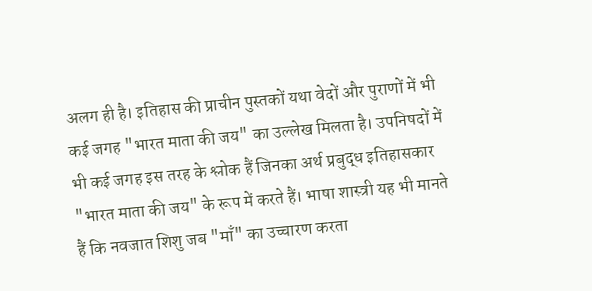अलग ही है। इतिहास की प्राचीन पुस्तकों यथा वेदों और पुराणों में भी कई जगह "भारत माता की जय" का उल्लेख मिलता है। उपनिषदों में भी कई जगह इस तरह के श्लोक हैं जिनका अर्थ प्रबुद्ध इतिहासकार "भारत माता की जय" के रूप में करते हैं। भाषा शास्त्री यह भी मानते हैं कि नवजात शिशु जब "माँ" का उच्चारण करता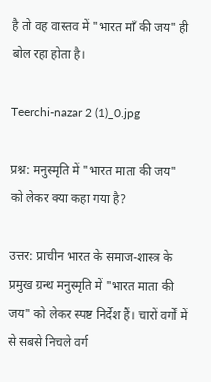है तो वह वास्तव में "भारत माँ की जय" ही बोल रहा होता है।

Teerchi-nazar 2 (1)_0.jpg

प्रश्न: मनुस्मृति में "भारत माता की जय" को लेकर क्या कहा गया है?

उत्तर: प्राचीन भारत के समाज-शास्त्र के प्रमुख ग्रन्थ मनुस्मृति में "भारत माता की जय" को लेकर स्पष्ट निर्देश हैं। चारों वर्गों में से सबसे निचले वर्ग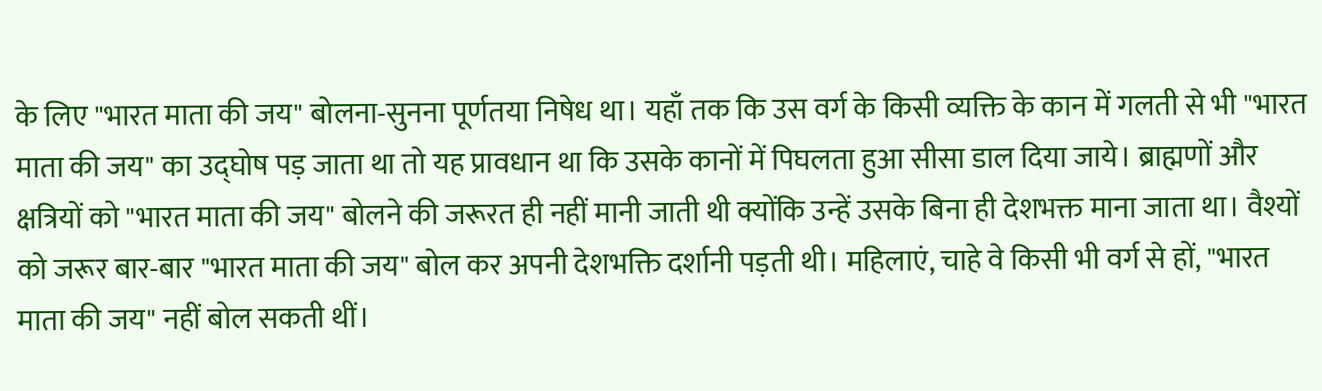के लिए "भारत माता की जय" बोलना-सुनना पूर्णतया निषेध था। यहाँ तक कि उस वर्ग के किसी व्यक्ति के कान में गलती से भी "भारत माता की जय" का उद्घोष पड़ जाता था तो यह प्रावधान था कि उसके कानों में पिघलता हुआ सीसा डाल दिया जाये। ब्राह्मणों और क्षत्रियों को "भारत माता की जय" बोलने की जरूरत ही नहीं मानी जाती थी क्योंकि उन्हें उसके बिना ही देशभक्त माना जाता था। वैश्यों को जरूर बार-बार "भारत माता की जय" बोल कर अपनी देशभक्ति दर्शानी पड़ती थी। महिलाएं, चाहे वे किसी भी वर्ग से हों, "भारत माता की जय" नहीं बोल सकती थीं।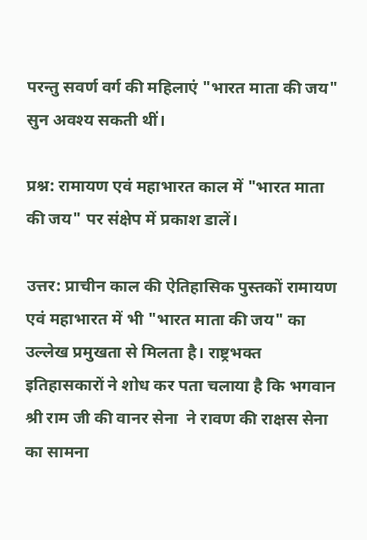परन्तु सवर्ण वर्ग की महिलाएं "भारत माता की जय" सुन अवश्य सकती थीं।

प्रश्न: रामायण एवं महाभारत काल में "भारत माता की जय" पर संक्षेप में प्रकाश डालें।

उत्तर: प्राचीन काल की ऐतिहासिक पुस्तकों रामायण एवं महाभारत में भी "भारत माता की जय" का उल्लेख प्रमुखता से मिलता है। राष्ट्रभक्त इतिहासकारों ने शोध कर पता चलाया है कि भगवान श्री राम जी की वानर सेना  ने रावण की राक्षस सेना का सामना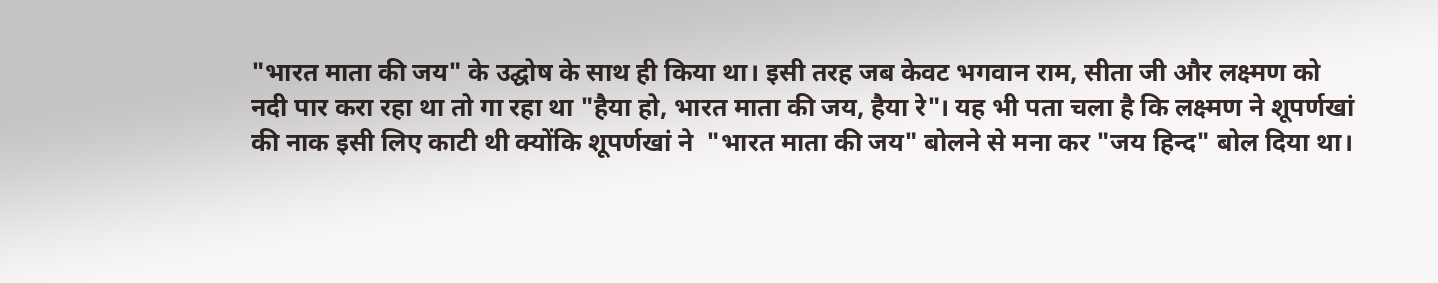"भारत माता की जय" के उद्घोष के साथ ही किया था। इसी तरह जब केवट भगवान राम, सीता जी और लक्ष्मण को नदी पार करा रहा था तो गा रहा था "हैया हो, भारत माता की जय, हैया रे"। यह भी पता चला है कि लक्ष्मण ने शूपर्णखां की नाक इसी लिए काटी थी क्योंकि शूपर्णखां ने  "भारत माता की जय" बोलने से मना कर "जय हिन्द" बोल दिया था।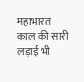महाभारत काल की सारी लड़ाई भी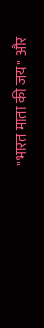"भारत माता की जय" और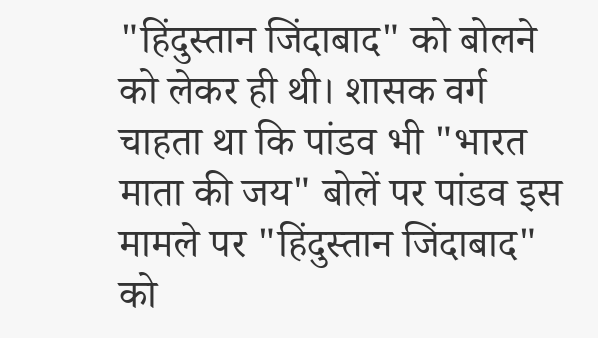"हिंदुस्तान जिंदाबाद" को बोलने को लेकर ही थी। शासक वर्ग चाहता था कि पांडव भी "भारत माता की जय" बोलें पर पांडव इस मामले पर "हिंदुस्तान जिंदाबाद" को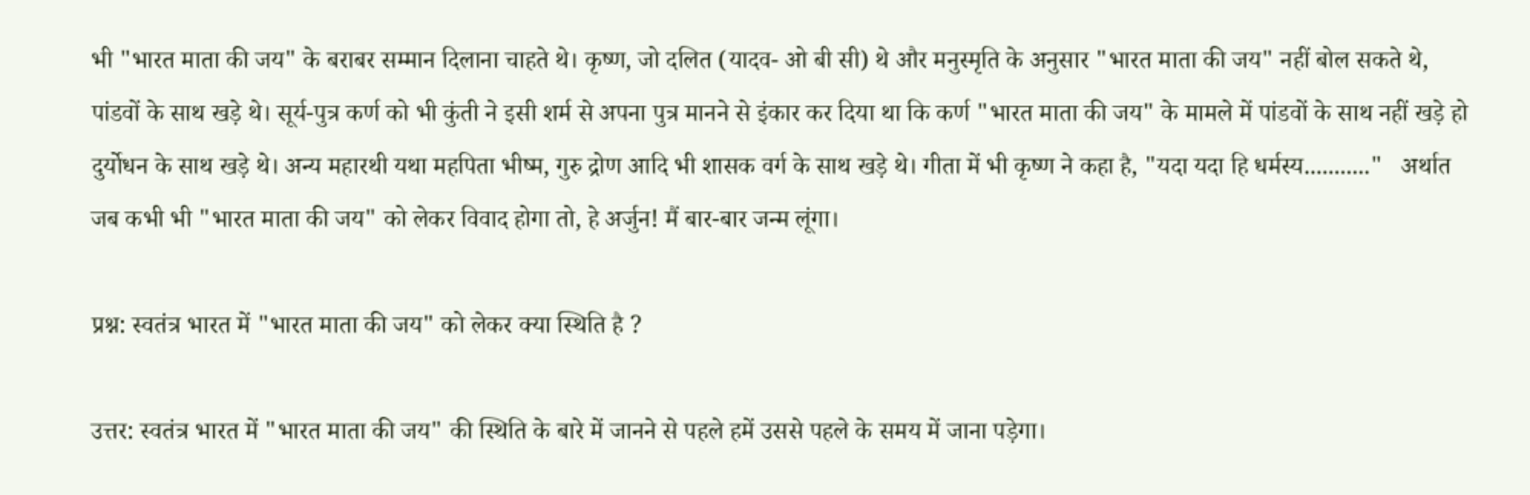भी "भारत माता की जय" के बराबर सम्मान दिलाना चाहते थे। कृष्ण, जो दलित (यादव- ओ बी सी) थे और मनुस्मृति के अनुसार "भारत माता की जय" नहीं बोल सकते थे, पांडवों के साथ खड़े थे। सूर्य-पुत्र कर्ण को भी कुंती ने इसी शर्म से अपना पुत्र मानने से इंकार कर दिया था कि कर्ण "भारत माता की जय" के मामले में पांडवों के साथ नहीं खड़े हो दुर्योधन के साथ खड़े थे। अन्य महारथी यथा महपिता भीष्म, गुरु द्रोण आदि भी शासक वर्ग के साथ खड़े थे। गीता में भी कृष्ण ने कहा है, "यदा यदा हि धर्मस्य..........."   अर्थात जब कभी भी "भारत माता की जय" को लेकर विवाद होगा तो, हे अर्जुन! मैं बार-बार जन्म लूंगा।

प्रश्न: स्वतंत्र भारत में "भारत माता की जय" को लेकर क्या स्थिति है ?

उत्तर: स्वतंत्र भारत में "भारत माता की जय" की स्थिति के बारे में जानने से पहले हमें उससे पहले के समय में जाना पड़ेगा।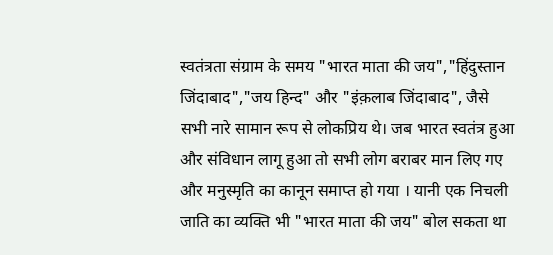स्वतंत्रता संग्राम के समय "भारत माता की जय","हिंदुस्तान जिंदाबाद","जय हिन्द" और "इंक़लाब जिंदाबाद", जैसे सभी नारे सामान रूप से लोकप्रिय थे। जब भारत स्वतंत्र हुआ और संविधान लागू हुआ तो सभी लोग बराबर मान लिए गए और मनुस्मृति का कानून समाप्त हो गया । यानी एक निचली जाति का व्यक्ति भी "भारत माता की जय" बोल सकता था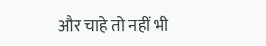और चाहे तो नहीं भी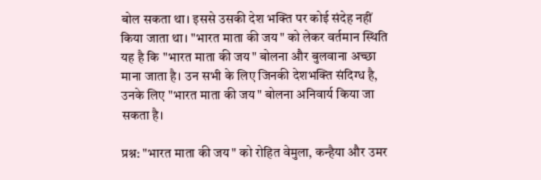बोल सकता था। इससे उसकी देश भक्ति पर कोई संदेह नहीं किया जाता था। "भारत माता की जय" को लेकर वर्तमान स्थिति यह है कि "भारत माता की जय" बोलना और बुलवाना अच्छा माना जाता है। उन सभी के लिए जिनकी देशभक्ति संदिग्ध है, उनके लिए "भारत माता की जय" बोलना अनिवार्य किया जा सकता है।

प्रश्न: "भारत माता की जय" को रोहित वेमुला, कन्हैया और उमर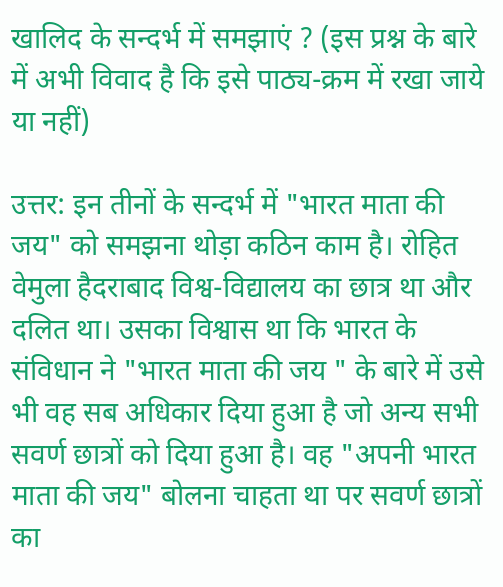खालिद के सन्दर्भ में समझाएं ? (इस प्रश्न के बारे में अभी विवाद है कि इसे पाठ्य-क्रम में रखा जाये या नहीं)

उत्तर: इन तीनों के सन्दर्भ में "भारत माता की जय" को समझना थोड़ा कठिन काम है। रोहित वेमुला हैदराबाद विश्व-विद्यालय का छात्र था और दलित था। उसका विश्वास था कि भारत के संविधान ने "भारत माता की जय " के बारे में उसे भी वह सब अधिकार दिया हुआ है जो अन्य सभी सवर्ण छात्रों को दिया हुआ है। वह "अपनी भारत माता की जय" बोलना चाहता था पर सवर्ण छात्रों का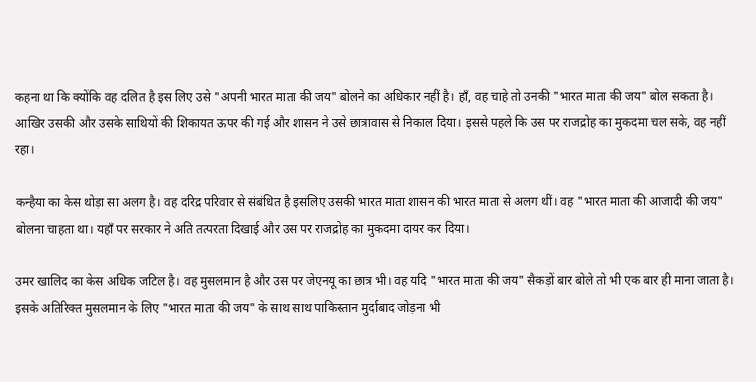कहना था कि क्योंकि वह दलित है इस लिए उसे "अपनी भारत माता की जय" बोलने का अधिकार नहीं है। हाँ, वह चाहे तो उनकी "भारत माता की जय" बोल सकता है। आखिर उसकी और उसके साथियों की शिकायत ऊपर की गई और शासन ने उसे छात्रावास से निकाल दिया। इससे पहले कि उस पर राजद्रोह का मुकदमा चल सके, वह नहीं रहा।

कन्हैया का केस थोड़ा सा अलग है। वह दरिद्र परिवार से संबंधित है इसलिए उसकी भारत माता शासन की भारत माता से अलग थीं। वह "भारत माता की आजादी की जय" बोलना चाहता था। यहाँ पर सरकार ने अति तत्परता दिखाई और उस पर राजद्रोह का मुकदमा दायर कर दिया।

उमर खालिद का केस अधिक जटिल है। वह मुसलमान है और उस पर जेएनयू का छात्र भी। वह यदि "भारत माता की जय" सैकड़ों बार बोले तो भी एक बार ही माना जाता है। इसके अतिरिक्त मुसलमान के लिए "भारत माता की जय" के साथ साथ पाकिस्तान मुर्दाबाद जोड़ना भी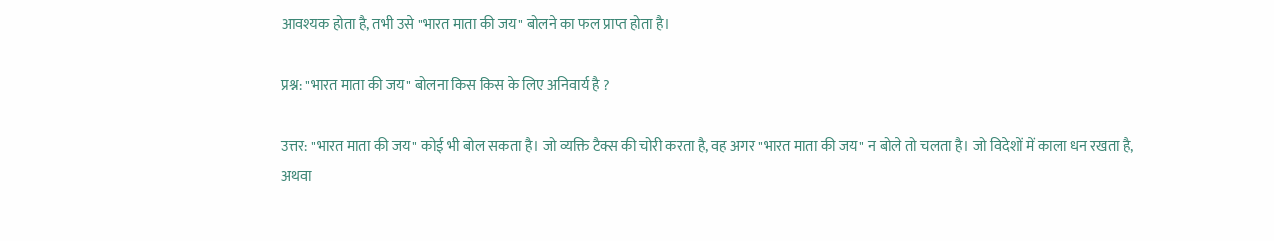आवश्यक होता है, तभी उसे "भारत माता की जय" बोलने का फल प्राप्त होता है।

प्रश्न: "भारत माता की जय" बोलना किस किस के लिए अनिवार्य है ?

उत्तर: "भारत माता की जय" कोई भी बोल सकता है। जो व्यक्ति टैक्स की चोरी करता है, वह अगर "भारत माता की जय" न बोले तो चलता है। जो विदेशों में काला धन रखता है, अथवा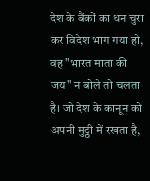देश के बैंकों का धन चुरा कर विदेश भाग गया हो, वह "भारत माता की जय" न बोले तो चलता है। जो देश के कानून को अपनी मुट्ठी में रखता है,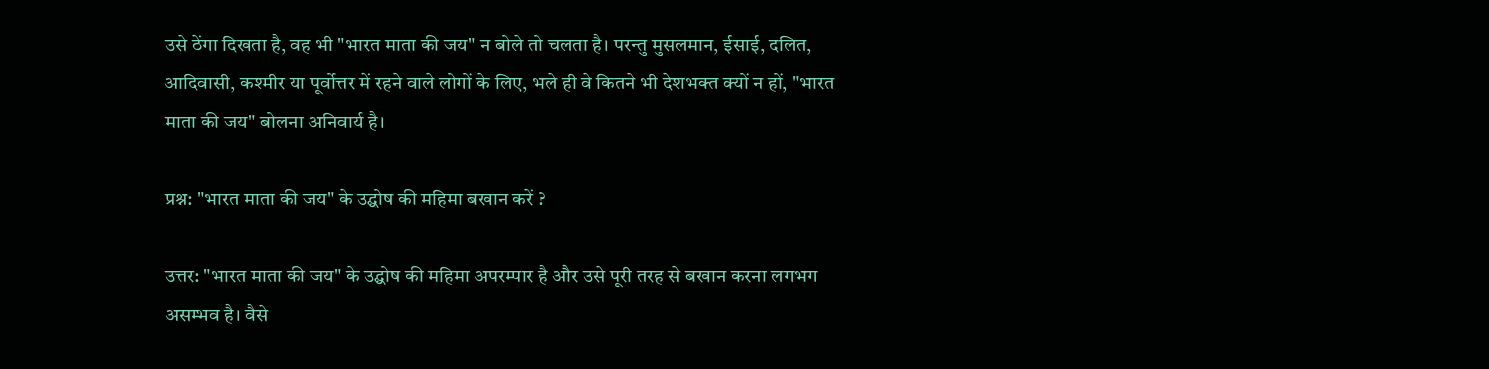उसे ठेंगा दिखता है, वह भी "भारत माता की जय" न बोले तो चलता है। परन्तु मुसलमान, ईसाई, दलित, आदिवासी, कश्मीर या पूर्वोत्तर में रहने वाले लोगों के लिए, भले ही वे कितने भी देशभक्त क्यों न हों, "भारत माता की जय" बोलना अनिवार्य है।

प्रश्न: "भारत माता की जय" के उद्घोष की महिमा बखान करें ?

उत्तर: "भारत माता की जय" के उद्घोष की महिमा अपरम्पार है और उसे पूरी तरह से बखान करना लगभग  असम्भव है। वैसे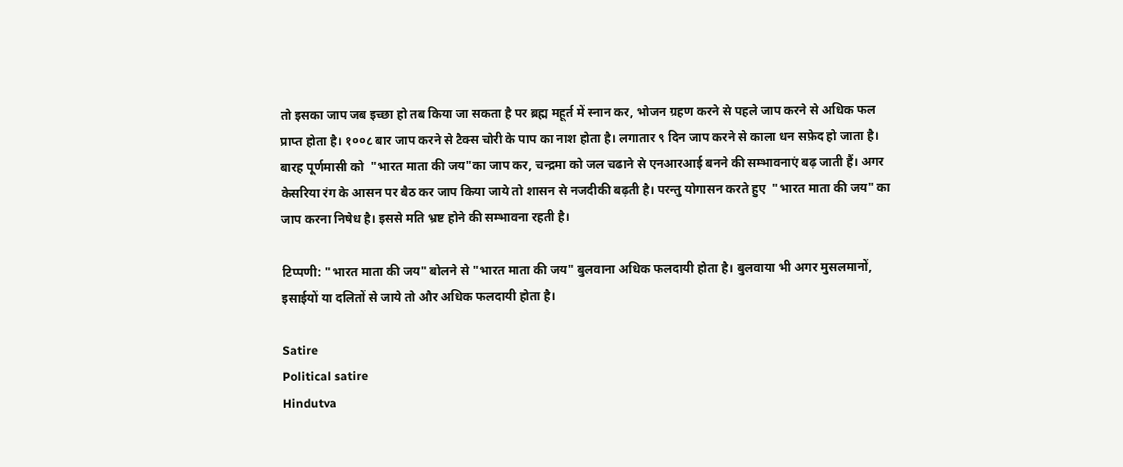तो इसका जाप जब इच्छा हो तब किया जा सकता है पर ब्रह्म महूर्त में स्नान कर, भोजन ग्रहण करने से पहले जाप करने से अधिक फल प्राप्त होता है। १००८ बार जाप करने से टैक्स चोरी के पाप का नाश होता है। लगातार ९ दिन जाप करने से काला धन सफ़ेद हो जाता है। बारह पूर्णमासी को  "भारत माता की जय"का जाप कर, चन्द्रमा को जल चढाने से एनआरआई बनने की सम्भावनाएं बढ़ जाती हैं। अगर केसरिया रंग के आसन पर बैठ कर जाप किया जाये तो शासन से नजदीकी बढ़ती है। परन्तु योगासन करते हुए  "भारत माता की जय" का जाप करना निषेध है। इससे मति भ्रष्ट होने की सम्भावना रहती है।

टिप्पणी: "भारत माता की जय" बोलने से "भारत माता की जय" बुलवाना अधिक फलदायी होता है। बुलवाया भी अगर मुसलमानों, इसाईयों या दलितों से जाये तो और अधिक फलदायी होता है।

Satire
Political satire
Hindutva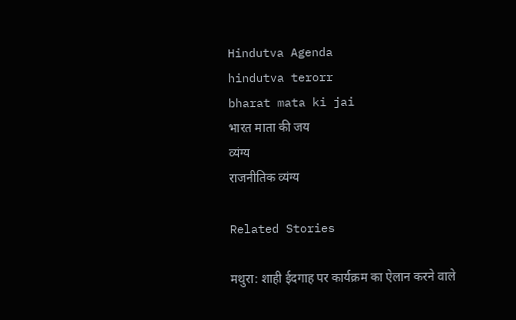Hindutva Agenda
hindutva terorr
bharat mata ki jai
भारत माता की जय
व्यंग्य
राजनीतिक व्यंग्य

Related Stories

मथुरा: शाही ईदगाह पर कार्यक्रम का ऐलान करने वाले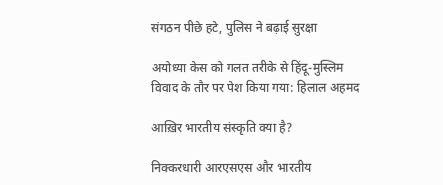संगठन पीछे हटे, पुलिस ने बढ़ाई सुरक्षा

अयोध्या केस को गलत तरीके से हिंदू-मुस्लिम विवाद के तौर पर पेश किया गया: हिलाल अहमद

आख़िर भारतीय संस्कृति क्या है?

निक्करधारी आरएसएस और भारतीय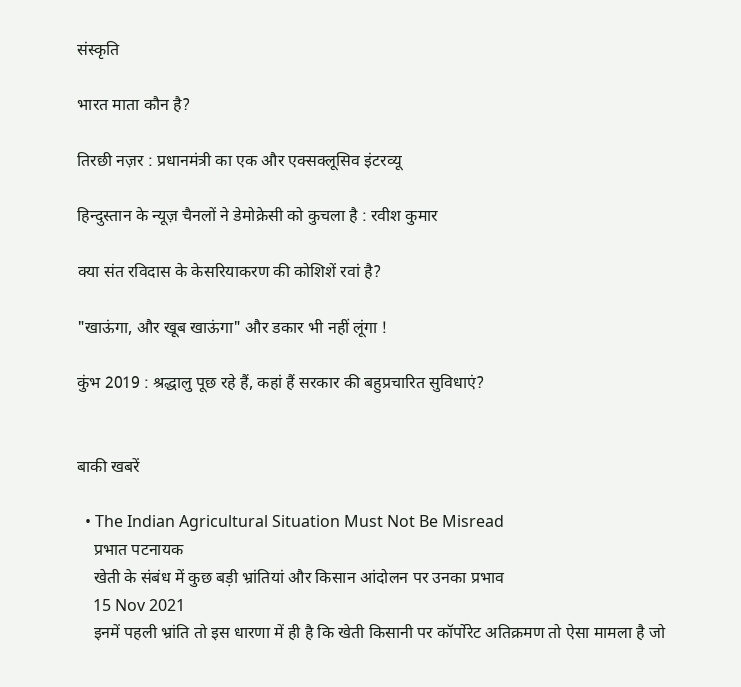संस्कृति

भारत माता कौन है?

तिरछी नज़र : प्रधानमंत्री का एक और एक्सक्लूसिव इंटरव्यू

हिन्दुस्तान के न्यूज़ चैनलों ने डेमोक्रेसी को कुचला है : रवीश कुमार

क्या संत रविदास के केसरियाकरण की कोशिशें रवां है?

"खाऊंगा, और खूब खाऊंगा" और डकार भी नहीं लूंगा !

कुंभ 2019 : श्रद्धालु पूछ रहे हैं, कहां हैं सरकार की बहुप्रचारित सुविधाएं?


बाकी खबरें

  • The Indian Agricultural Situation Must Not Be Misread
    प्रभात पटनायक
    खेती के संबंध में कुछ बड़ी भ्रांतियां और किसान आंदोलन पर उनका प्रभाव
    15 Nov 2021
    इनमें पहली भ्रांति तो इस धारणा में ही है कि खेती किसानी पर कॉर्पोरेट अतिक्रमण तो ऐसा मामला है जो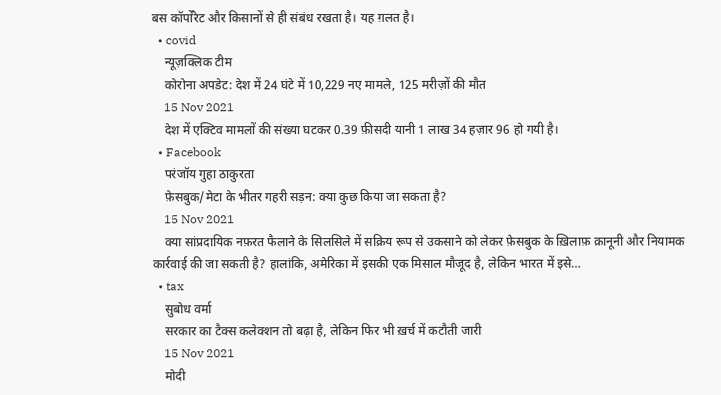बस कॉर्पोरेट और किसानों से ही संबंध रखता है। यह ग़लत है।
  • covid
    न्यूज़क्लिक टीम
    कोरोना अपडेट: देश में 24 घंटे में 10,229 नए मामले, 125 मरीज़ों की मौत
    15 Nov 2021
    देश में एक्टिव मामलों की संख्या घटकर 0.39 फ़ीसदी यानी 1 लाख 34 हज़ार 96 हो गयी है।
  • Facebook
    परंजॉय गुहा ठाकुरता
    फ़ेसबुक/मेटा के भीतर गहरी सड़न: क्या कुछ किया जा सकता है?
    15 Nov 2021
    क्या सांप्रदायिक नफ़रत फैलाने के सिलसिले में सक्रिय रूप से उकसाने को लेकर फ़ेसबुक के ख़िलाफ़ क़ानूनी और नियामक कार्रवाई की जा सकती है? हालांकि, अमेरिका में इसकी एक मिसाल मौजूद है, लेकिन भारत में इसे…
  • tax
    सुबोध वर्मा
    सरकार का टैक्स कलेक्शन तो बढ़ा है, लेकिन फिर भी ख़र्च में कटौती जारी
    15 Nov 2021
    मोदी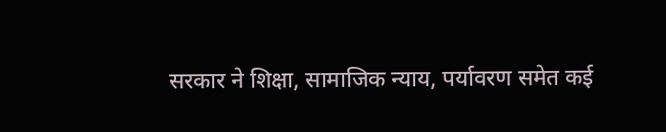सरकार ने शिक्षा, सामाजिक न्याय, पर्यावरण समेत कई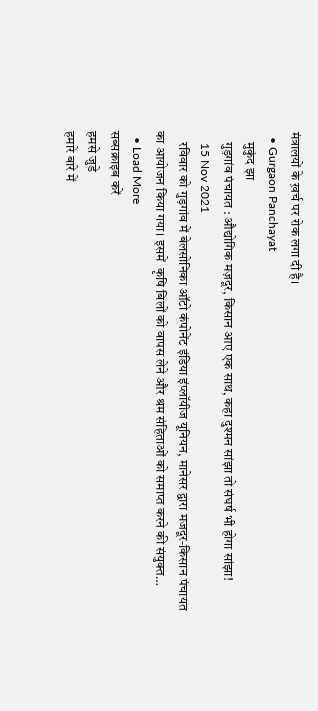मंत्रालयों के ख़र्च पर रोक लगा दी है।
  • Gurgaon Panchayat
    मुकुंद झा
    गुड़गांव पंचायत : औद्योगिक मज़दूर, किसान आए एक साथ, कहा दुश्मन सांझा तो संघर्ष भी होगा सांझा!
    15 Nov 2021
    रविवार को गुड़गांव में बेलसोनिका ऑटो कंपोनेंट इंडिया इंप्लॉयीज यूनियन, मानेसर द्वारा मजदूर-किसान पंचायत का आयोजन किया गया। इसमें  कृषि बिलों को वापस लेने और श्रम संहिताओं को समाप्त करने की संयुक्त…
  • Load More
सब्सक्राइब करें
हमसे जुडे
हमारे बारे में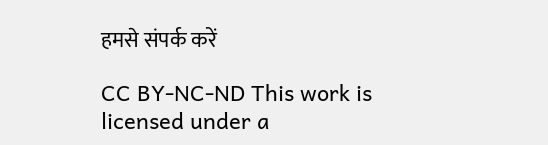हमसे संपर्क करें

CC BY-NC-ND This work is licensed under a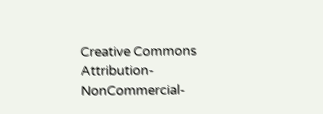Creative Commons Attribution-NonCommercial-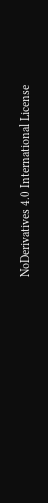NoDerivatives 4.0 International License